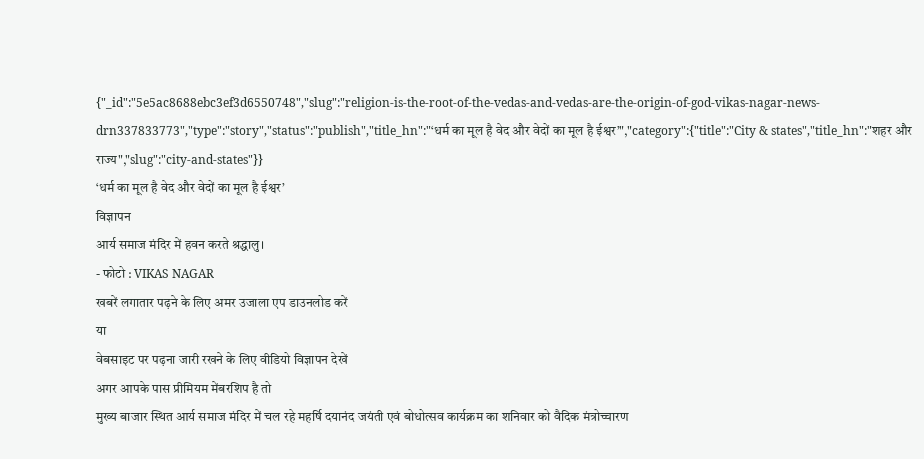{"_id":"5e5ac8688ebc3ef3d6550748","slug":"religion-is-the-root-of-the-vedas-and-vedas-are-the-origin-of-god-vikas-nagar-news-drn337833773","type":"story","status":"publish","title_hn":"‘धर्म का मूल है वेद और वेदों का मूल है ईश्वर’","category":{"title":"City & states","title_hn":"शहर और राज्य","slug":"city-and-states"}}
‘धर्म का मूल है वेद और वेदों का मूल है ईश्वर’
विज्ञापन
आर्य समाज मंदिर में हवन करते श्रद्धालु।
- फोटो : VIKAS NAGAR
खबरें लगातार पढ़ने के लिए अमर उजाला एप डाउनलोड करें
या
वेबसाइट पर पढ़ना जारी रखने के लिए वीडियो विज्ञापन देखें
अगर आपके पास प्रीमियम मेंबरशिप है तो
मुख्य बाजार स्थित आर्य समाज मंदिर में चल रहे महर्षि दयानंद जयंती एवं बोधोत्सव कार्यक्रम का शनिवार को वैदिक मंत्रोच्चारण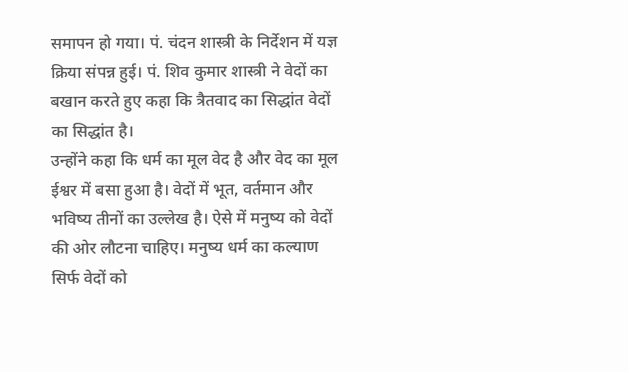समापन हो गया। पं. चंदन शास्त्री के निर्देशन में यज्ञ क्रिया संपन्न हुई। पं. शिव कुमार शास्त्री ने वेदों का बखान करते हुए कहा कि त्रैतवाद का सिद्धांत वेदों का सिद्धांत है।
उन्होंने कहा कि धर्म का मूल वेद है और वेद का मूल ईश्वर में बसा हुआ है। वेदों में भूत, वर्तमान और भविष्य तीनों का उल्लेख है। ऐसे में मनुष्य को वेदों की ओर लौटना चाहिए। मनुष्य धर्म का कल्याण सिर्फ वेदों को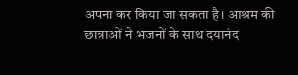अपना कर किया जा सकता है। आश्रम की छात्राओं ने भजनों के साथ दयानंद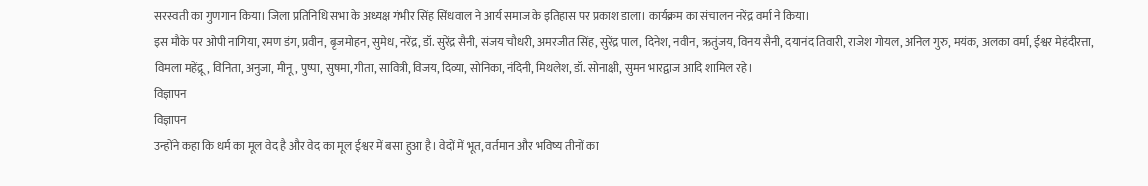सरस्वती का गुणगान किया। जिला प्रतिनिधि सभा के अध्यक्ष गंभीर सिंह सिंधवाल ने आर्य समाज के इतिहास पर प्रकाश डाला। कार्यक्रम का संचालन नरेंद्र वर्मा ने किया।
इस मौके पर ओपी नागिया, रमण डंग, प्रवीन, बृजमोहन, सुमेध, नरेंद्र, डॉ. सुरेंद्र सैनी, संजय चौधरी, अमरजीत सिंह, सुरेंद्र पाल, दिनेश, नवीन, ऋतुंजय, विनय सैनी, दयानंद तिवारी, राजेश गोयल, अनिल गुरु, मयंक, अलका वर्मा, ईश्वर मेहंदीरत्ता, विमला महेंद्रू, विनिता, अनुजा, मीनू, पुष्पा, सुषमा, गीता, सावित्री, विजय, दिव्या, सोनिका, नंदिनी, मिथलेश, डॉ. सोनाक्षी, सुमन भारद्वाज आदि शामिल रहे।
विज्ञापन
विज्ञापन
उन्होंने कहा कि धर्म का मूल वेद है और वेद का मूल ईश्वर में बसा हुआ है। वेदों में भूत, वर्तमान और भविष्य तीनों का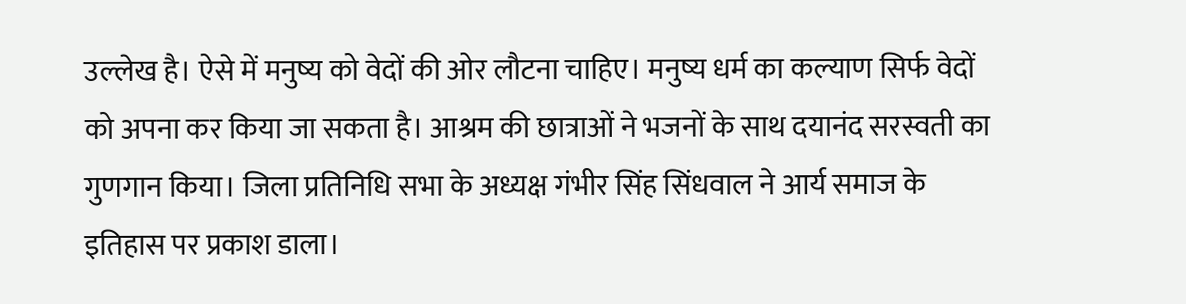उल्लेख है। ऐसे में मनुष्य को वेदों की ओर लौटना चाहिए। मनुष्य धर्म का कल्याण सिर्फ वेदों को अपना कर किया जा सकता है। आश्रम की छात्राओं ने भजनों के साथ दयानंद सरस्वती का गुणगान किया। जिला प्रतिनिधि सभा के अध्यक्ष गंभीर सिंह सिंधवाल ने आर्य समाज के इतिहास पर प्रकाश डाला।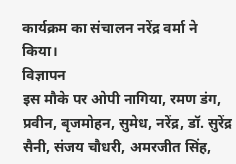कार्यक्रम का संचालन नरेंद्र वर्मा ने किया।
विज्ञापन
इस मौके पर ओपी नागिया, रमण डंग, प्रवीन, बृजमोहन, सुमेध, नरेंद्र, डॉ. सुरेंद्र सैनी, संजय चौधरी, अमरजीत सिंह,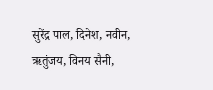सुरेंद्र पाल, दिनेश, नवीन, ऋतुंजय, विनय सैनी,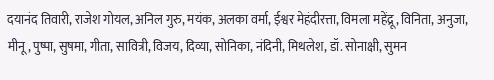दयानंद तिवारी, राजेश गोयल, अनिल गुरु, मयंक, अलका वर्मा, ईश्वर मेहंदीरत्ता, विमला महेंद्रू, विनिता, अनुजा, मीनू, पुष्पा, सुषमा, गीता, सावित्री, विजय, दिव्या, सोनिका, नंदिनी, मिथलेश, डॉ. सोनाक्षी, सुमन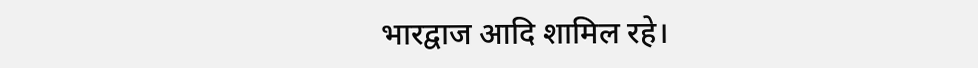भारद्वाज आदि शामिल रहे।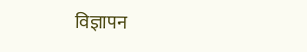विज्ञापन